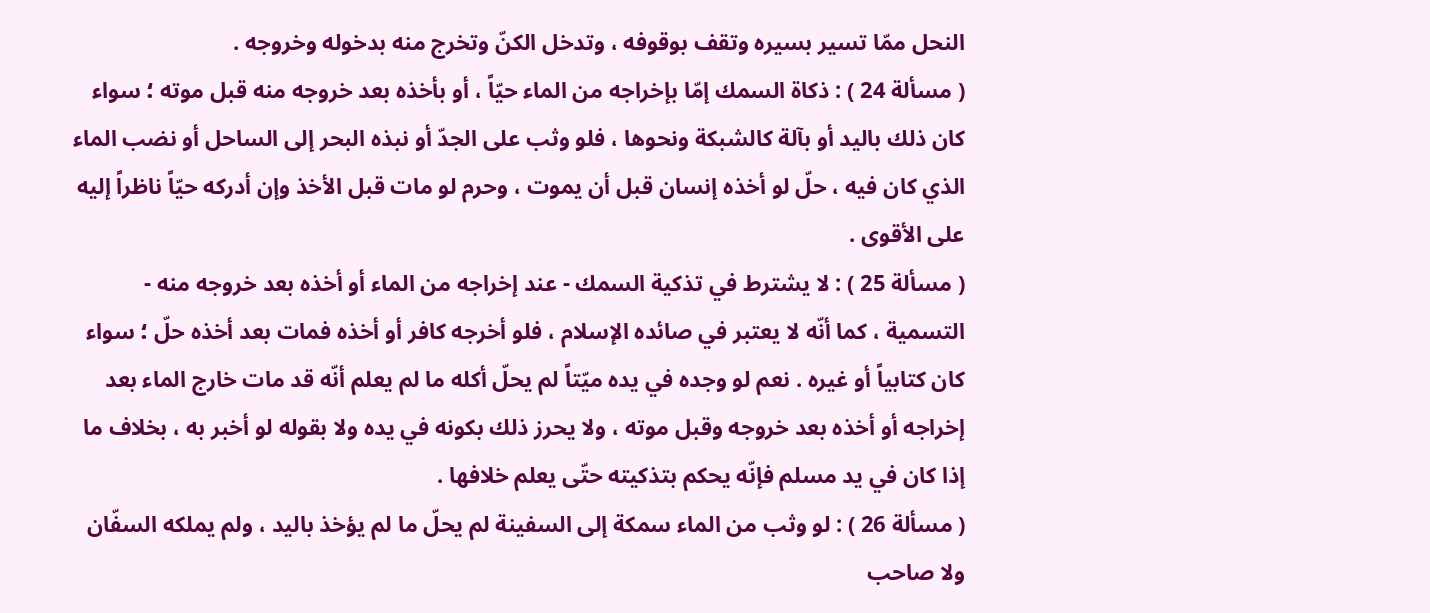النحل ممّا تسير بسيره وتقف بوقوفه ، وتدخل الكنّ وتخرج منه بدخوله وخروجه .
( مسألة 24 ) : ذكاة السمك إمّا بإخراجه من الماء حيّاً ، أو بأخذه بعد خروجه منه قبل موته ؛ سواء كان ذلك باليد أو بآلة كالشبكة ونحوها ، فلو وثب على الجدّ أو نبذه البحر إلى الساحل أو نضب الماء الذي كان فيه ، حلّ لو أخذه إنسان قبل أن يموت ، وحرم لو مات قبل الأخذ وإن أدركه حيّاً ناظراً إليه على الأقوى .
( مسألة 25 ) : لا يشترط في تذكية السمك - عند إخراجه من الماء أو أخذه بعد خروجه منه - التسمية ، كما أنّه لا يعتبر في صائده الإسلام ، فلو أخرجه كافر أو أخذه فمات بعد أخذه حلّ ؛ سواء كان كتابياً أو غيره . نعم لو وجده في يده ميّتاً لم يحلّ أكله ما لم يعلم أنّه قد مات خارج الماء بعد إخراجه أو أخذه بعد خروجه وقبل موته ، ولا يحرز ذلك بكونه في يده ولا بقوله لو أخبر به ، بخلاف ما إذا كان في يد مسلم فإنّه يحكم بتذكيته حتّى يعلم خلافها .
( مسألة 26 ) : لو وثب من الماء سمكة إلى السفينة لم يحلّ ما لم يؤخذ باليد ، ولم يملكه السفّان ولا صاحب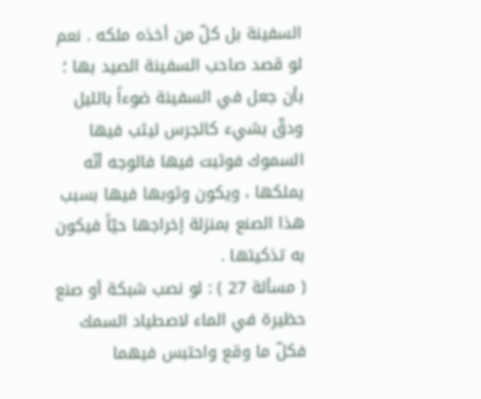السفينة بل كلّ من أخذه ملكه . نعم لو قصد صاحب السفينة الصيد بها ؛ بأن جعل في السفينة ضوءاً بالليل ودقّ بشيء كالجرس ليثب فيها السموك فوثبت فيها فالوجه أنّه يملكها ، ويكون وثوبها فيها بسبب هذا الصنع بمنزلة إخراجها حيّاً فيكون به تذكيتها .
( مسألة 27 ) : لو نصب شبكة أو صنع حظيرة في الماء لاصطياد السمك فكلّ ما وقع واحتبس فيهما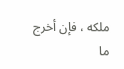ملكه ، فإن أخرج ما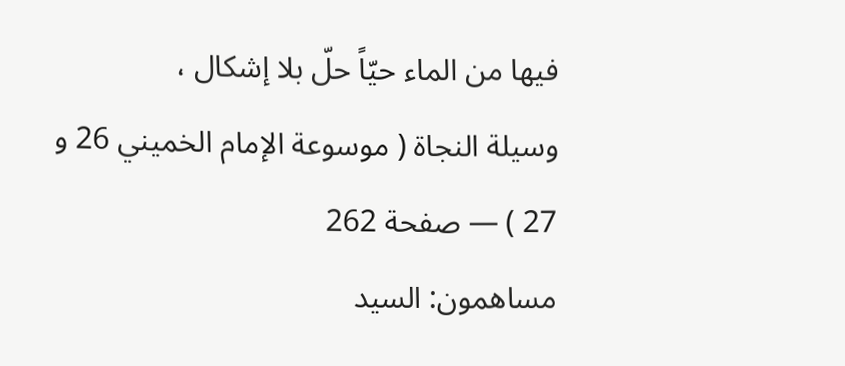فيها من الماء حيّاً حلّ بلا إشكال ،
وسيلة النجاة ( موسوعة الإمام الخميني 26 و 27 ) — صفحة 262
مساهمون: السيد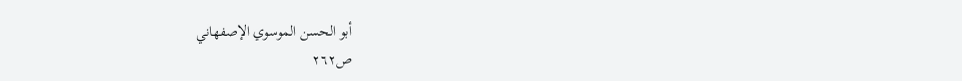أبو الحسن الموسوي الإصفهاني
ص٢٦٢